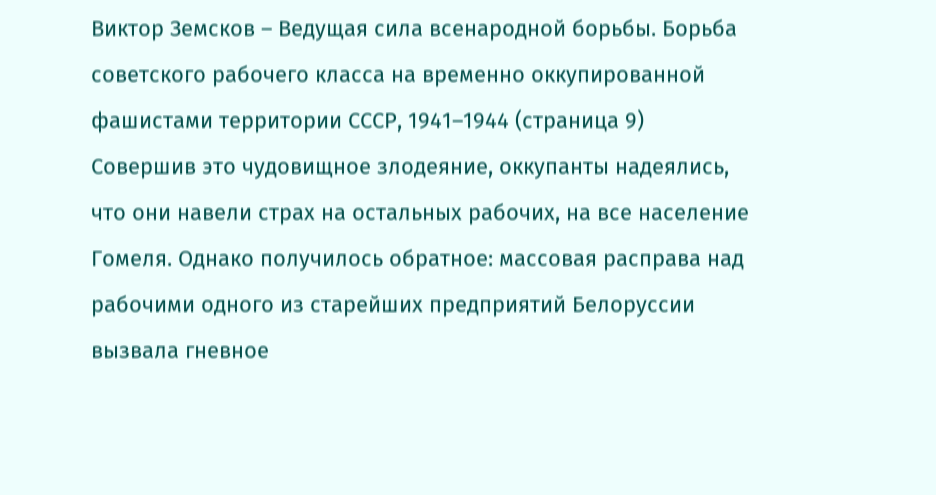Виктор Земсков – Ведущая сила всенародной борьбы. Борьба советского рабочего класса на временно оккупированной фашистами территории СССР, 1941–1944 (страница 9)
Совершив это чудовищное злодеяние, оккупанты надеялись, что они навели страх на остальных рабочих, на все население Гомеля. Однако получилось обратное: массовая расправа над рабочими одного из старейших предприятий Белоруссии вызвала гневное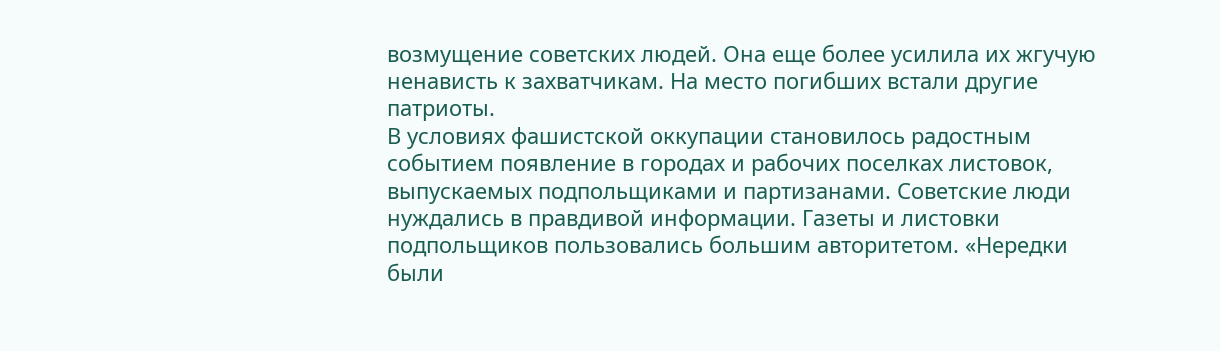возмущение советских людей. Она еще более усилила их жгучую ненависть к захватчикам. На место погибших встали другие патриоты.
В условиях фашистской оккупации становилось радостным событием появление в городах и рабочих поселках листовок, выпускаемых подпольщиками и партизанами. Советские люди нуждались в правдивой информации. Газеты и листовки подпольщиков пользовались большим авторитетом. «Нередки были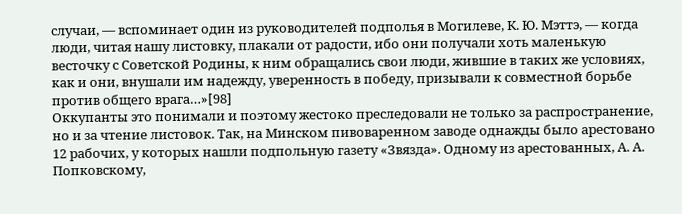случаи, — вспоминает один из руководителей подполья в Могилеве, К. Ю. Мэттэ, — когда люди, читая нашу листовку, плакали от радости, ибо они получали хоть маленькую весточку с Советской Родины, к ним обращались свои люди, жившие в таких же условиях, как и они, внушали им надежду, уверенность в победу, призывали к совместной борьбе против общего врага…»[98]
Оккупанты это понимали и поэтому жестоко преследовали не только за распространение, но и за чтение листовок. Так, на Минском пивоваренном заводе однажды было арестовано 12 рабочих, у которых нашли подпольную газету «Звязда». Одному из арестованных, А. А. Попковскому,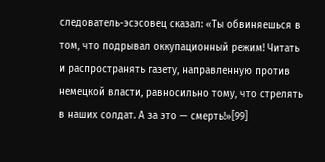следователь-эсэсовец сказал: «Ты обвиняешься в том, что подрывал оккупационный режим! Читать и распространять газету, направленную против немецкой власти, равносильно тому, что стрелять в наших солдат. А за это — смерть!»[99]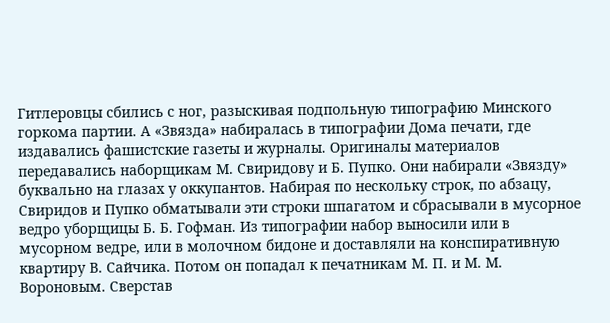Гитлеровцы сбились с ног, разыскивая подпольную типографию Минского горкома партии. А «Звязда» набиралась в типографии Дома печати, где издавались фашистские газеты и журналы. Оригиналы материалов передавались наборщикам М. Свиридову и Б. Пупко. Они набирали «Звязду» буквально на глазах у оккупантов. Набирая по нескольку строк, по абзацу, Свиридов и Пупко обматывали эти строки шпагатом и сбрасывали в мусорное ведро уборщицы Б. Б. Гофман. Из типографии набор выносили или в мусорном ведре, или в молочном бидоне и доставляли на конспиративную квартиру В. Сайчика. Потом он попадал к печатникам М. П. и М. М. Вороновым. Сверстав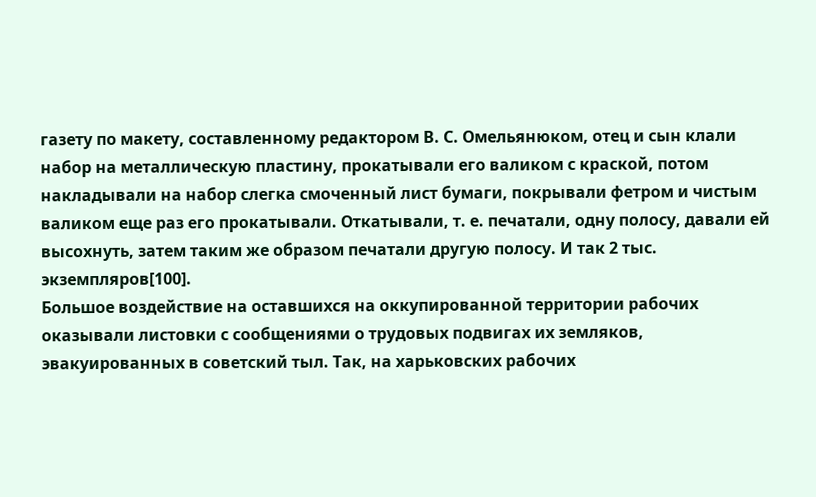газету по макету, составленному редактором В. С. Омельянюком, отец и сын клали набор на металлическую пластину, прокатывали его валиком с краской, потом накладывали на набор слегка смоченный лист бумаги, покрывали фетром и чистым валиком еще раз его прокатывали. Откатывали, т. е. печатали, одну полосу, давали ей высохнуть, затем таким же образом печатали другую полосу. И так 2 тыс. экземпляров[100].
Большое воздействие на оставшихся на оккупированной территории рабочих оказывали листовки с сообщениями о трудовых подвигах их земляков, эвакуированных в советский тыл. Так, на харьковских рабочих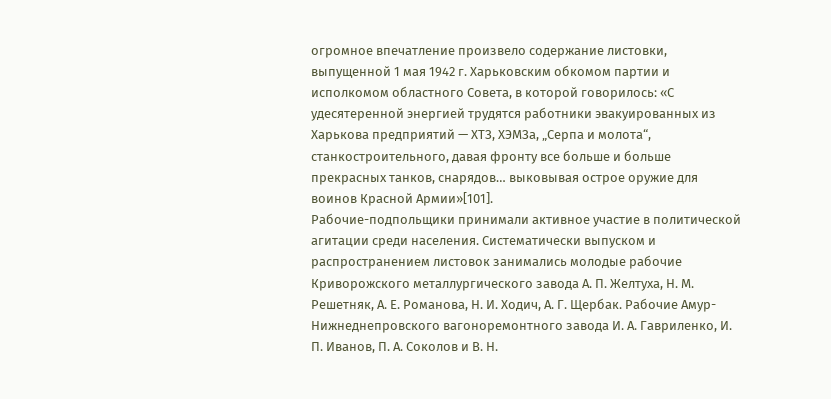огромное впечатление произвело содержание листовки, выпущенной 1 мая 1942 г. Харьковским обкомом партии и исполкомом областного Совета, в которой говорилось: «С удесятеренной энергией трудятся работники эвакуированных из Харькова предприятий — ХТЗ, ХЭМЗа, „Серпа и молота“, станкостроительного, давая фронту все больше и больше прекрасных танков, снарядов… выковывая острое оружие для воинов Красной Армии»[101].
Рабочие-подпольщики принимали активное участие в политической агитации среди населения. Систематически выпуском и распространением листовок занимались молодые рабочие Криворожского металлургического завода А. П. Желтуха, Н. М. Решетняк, А. Е. Романова, Н. И. Ходич, А. Г. Щербак. Рабочие Амур-Нижнеднепровского вагоноремонтного завода И. А. Гавриленко, И. П. Иванов, П. А. Соколов и В. Н.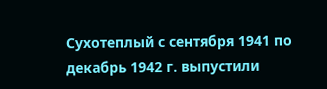Сухотеплый с сентября 1941 по декабрь 1942 г. выпустили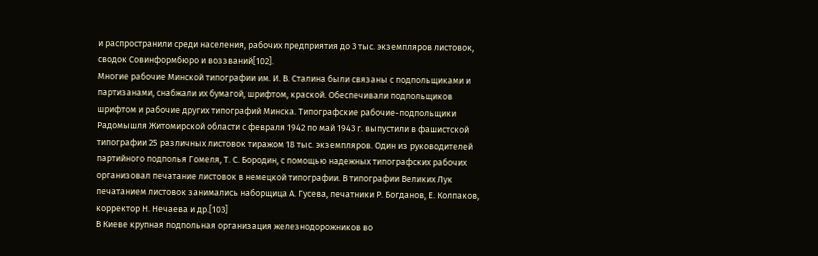и распространили среди населения, рабочих предприятия до 3 тыс. экземпляров листовок, сводок Совинформбюро и воззваний[102].
Многие рабочие Минской типографии им. И. В. Сталина были связаны с подпольщиками и партизанами, снабжали их бумагой, шрифтом, краской. Обеспечивали подпольщиков шрифтом и рабочие других типографий Минска. Типографские рабочие-подпольщики Радомышля Житомирской области с февраля 1942 по май 1943 г. выпустили в фашистской типографии 25 различных листовок тиражом 18 тыс. экземпляров. Один из руководителей партийного подполья Гомеля, Т. С. Бородин, с помощью надежных типографских рабочих организовал печатание листовок в немецкой типографии. В типографии Великих Лук печатанием листовок занимались наборщица А. Гусева, печатники Р. Богданов, Е. Колпаков, корректор Н. Нечаева и др.[103]
В Киеве крупная подпольная организация железнодорожников во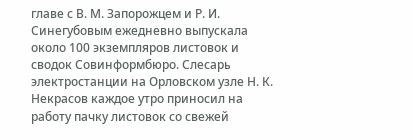главе с В. М. Запорожцем и Р. И. Синегубовым ежедневно выпускала около 100 экземпляров листовок и сводок Совинформбюро. Слесарь электростанции на Орловском узле Н. К. Некрасов каждое утро приносил на работу пачку листовок со свежей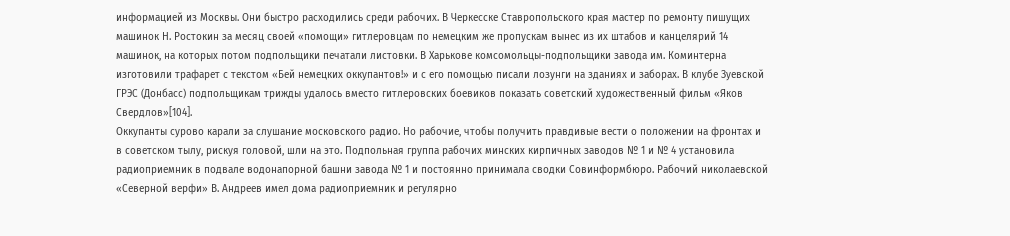информацией из Москвы. Они быстро расходились среди рабочих. В Черкесске Ставропольского края мастер по ремонту пишущих машинок Н. Ростокин за месяц своей «помощи» гитлеровцам по немецким же пропускам вынес из их штабов и канцелярий 14 машинок, на которых потом подпольщики печатали листовки. В Харькове комсомольцы-подпольщики завода им. Коминтерна изготовили трафарет с текстом «Бей немецких оккупантов!» и с его помощью писали лозунги на зданиях и заборах. В клубе Зуевской ГРЭС (Донбасс) подпольщикам трижды удалось вместо гитлеровских боевиков показать советский художественный фильм «Яков Свердлов»[104].
Оккупанты сурово карали за слушание московского радио. Но рабочие, чтобы получить правдивые вести о положении на фронтах и в советском тылу, рискуя головой, шли на это. Подпольная группа рабочих минских кирпичных заводов № 1 и № 4 установила радиоприемник в подвале водонапорной башни завода № 1 и постоянно принимала сводки Совинформбюро. Рабочий николаевской «Северной верфи» В. Андреев имел дома радиоприемник и регулярно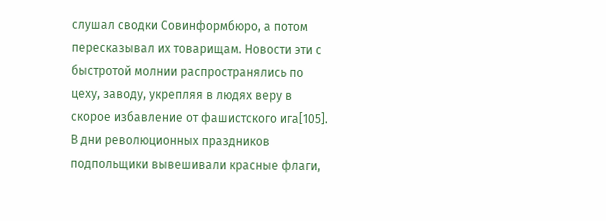слушал сводки Совинформбюро, а потом пересказывал их товарищам. Новости эти с быстротой молнии распространялись по цеху, заводу, укрепляя в людях веру в скорое избавление от фашистского ига[105].
В дни революционных праздников подпольщики вывешивали красные флаги,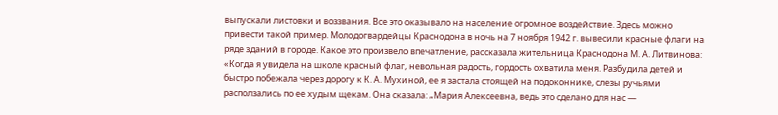выпускали листовки и воззвания. Все это оказывало на население огромное воздействие. Здесь можно привести такой пример. Молодогвардейцы Краснодона в ночь на 7 ноября 1942 г. вывесили красные флаги на ряде зданий в городе. Какое это произвело впечатление, рассказала жительница Краснодона М. А. Литвинова: «Когда я увидела на школе красный флаг, невольная радость, гордость охватила меня. Разбудила детей и быстро побежала через дорогу к К. А. Мухиной, ее я застала стоящей на подоконнике, слезы ручьями расползались по ее худым щекам. Она сказала: „Мария Алексеевна, ведь это сделано для нас —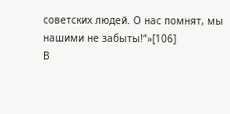советских людей. О нас помнят, мы нашими не забыты!“»[106]
В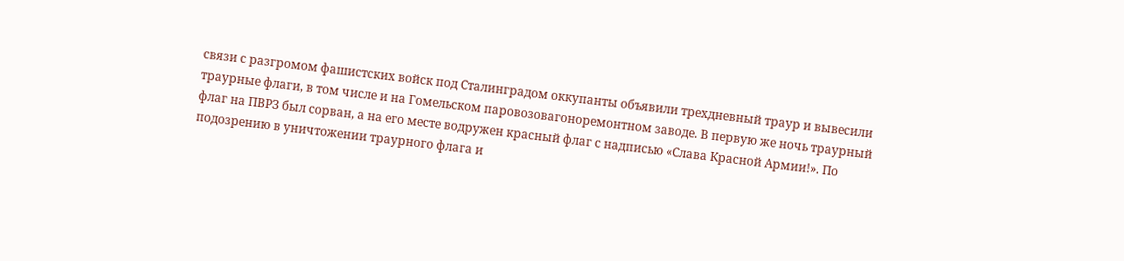связи с разгромом фашистских войск под Сталинградом оккупанты объявили трехдневный траур и вывесили траурные флаги, в том числе и на Гомельском паровозовагоноремонтном заводе. В первую же ночь траурный флаг на ПВРЗ был сорван, а на его месте водружен красный флаг с надписью «Слава Красной Армии!». По подозрению в уничтожении траурного флага и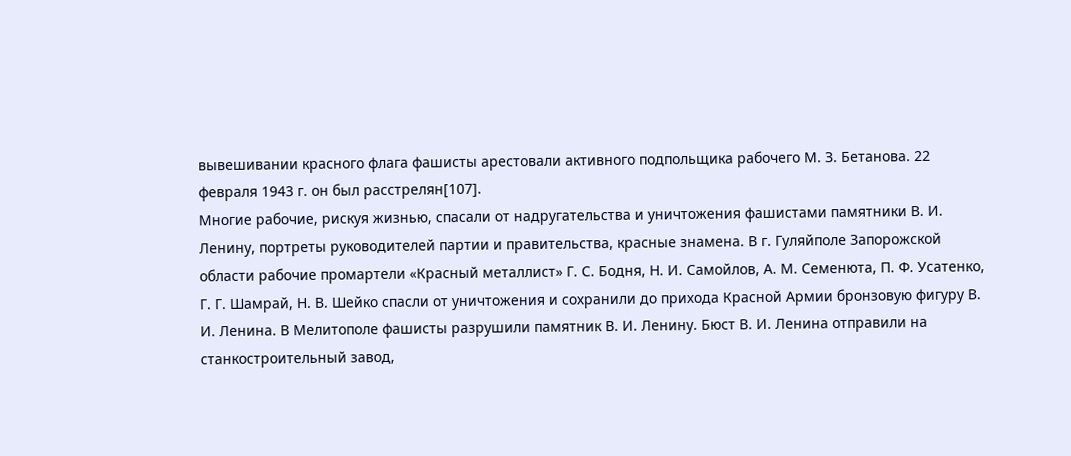вывешивании красного флага фашисты арестовали активного подпольщика рабочего М. З. Бетанова. 22 февраля 1943 г. он был расстрелян[107].
Многие рабочие, рискуя жизнью, спасали от надругательства и уничтожения фашистами памятники В. И. Ленину, портреты руководителей партии и правительства, красные знамена. В г. Гуляйполе Запорожской области рабочие промартели «Красный металлист» Г. С. Бодня, Н. И. Самойлов, А. М. Семенюта, П. Ф. Усатенко, Г. Г. Шамрай, Н. В. Шейко спасли от уничтожения и сохранили до прихода Красной Армии бронзовую фигуру В. И. Ленина. В Мелитополе фашисты разрушили памятник В. И. Ленину. Бюст В. И. Ленина отправили на станкостроительный завод,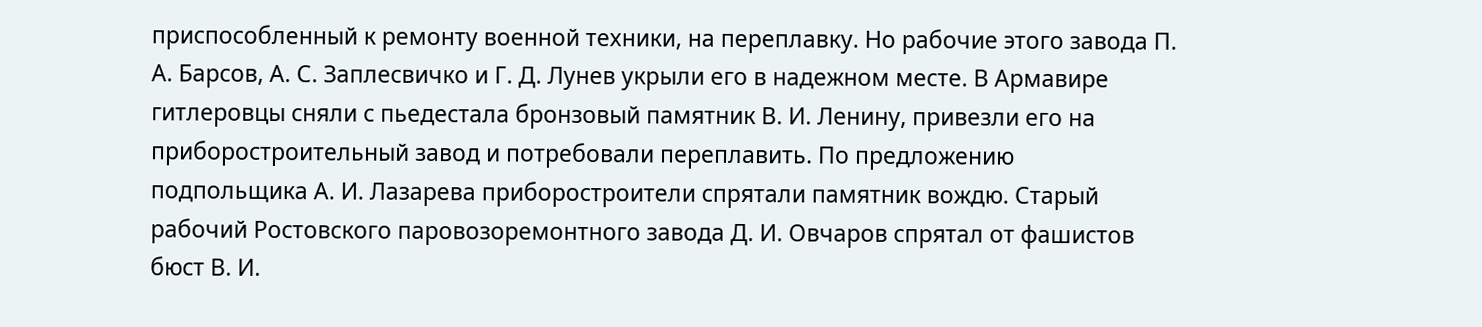приспособленный к ремонту военной техники, на переплавку. Но рабочие этого завода П. А. Барсов, А. С. Заплесвичко и Г. Д. Лунев укрыли его в надежном месте. В Армавире гитлеровцы сняли с пьедестала бронзовый памятник В. И. Ленину, привезли его на приборостроительный завод и потребовали переплавить. По предложению подпольщика А. И. Лазарева приборостроители спрятали памятник вождю. Старый рабочий Ростовского паровозоремонтного завода Д. И. Овчаров спрятал от фашистов бюст В. И.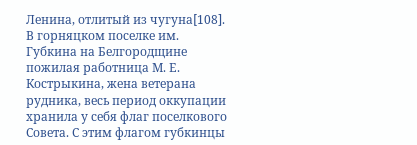Ленина, отлитый из чугуна[108].
В горняцком поселке им. Губкина на Белгородщине пожилая работница М. Е. Кострыкина, жена ветерана рудника, весь период оккупации хранила у себя флаг поселкового Совета. С этим флагом губкинцы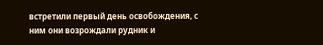встретили первый день освобождения, с ним они возрождали рудник и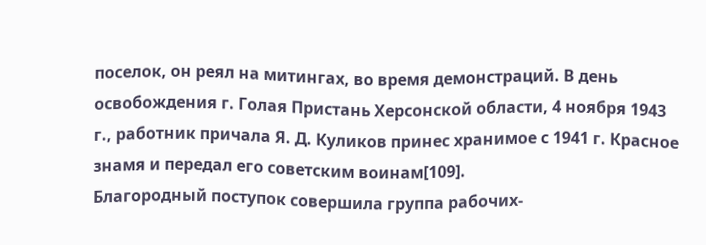поселок, он реял на митингах, во время демонстраций. В день освобождения г. Голая Пристань Херсонской области, 4 ноября 1943 г., работник причала Я. Д. Куликов принес хранимое с 1941 г. Красное знамя и передал его советским воинам[109].
Благородный поступок совершила группа рабочих-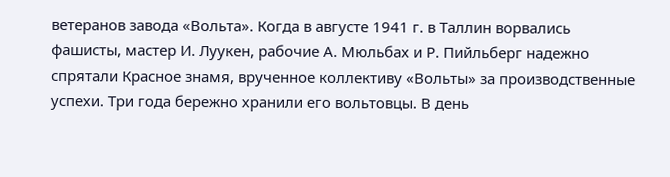ветеранов завода «Вольта». Когда в августе 1941 г. в Таллин ворвались фашисты, мастер И. Луукен, рабочие А. Мюльбах и Р. Пийльберг надежно спрятали Красное знамя, врученное коллективу «Вольты» за производственные успехи. Три года бережно хранили его вольтовцы. В день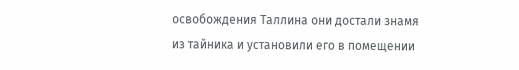освобождения Таллина они достали знамя из тайника и установили его в помещении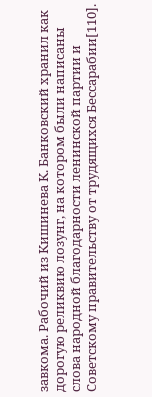завкома. Рабочий из Кишинева К. Банковский хранил как дорогую реликвию лозунг, на котором были написаны слова народной благодарности ленинской партии и Советскому правительству от трудящихся Бессарабии[110].